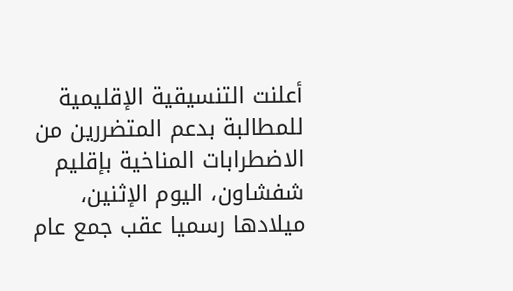أعلنت التنسيقية الإقليمية للمطالبة بدعم المتضررين من الاضطرابات المناخية بإقليم شفشاون، اليوم الإثنين، ميلادها رسميا عقب جمع عام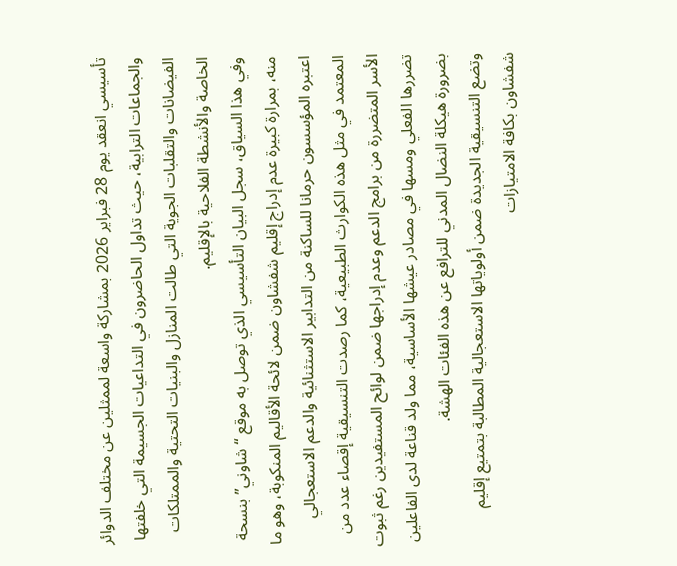تأسيسي انعقد يوم 28 فبراير 2026 بمشاركة واسعة لممثلين عن مختلف الدوائر والجماعات الترابية، حيث تداول الحاضرون في التداعيات الجسيمة التي خلفتها الفيضانات والتقلبات الجوية التي طالت المنازل والبنيات التحتية والممتلكات الخاصة والأنشطة الفلاحية بالإقليم.
وفي هذا السياق، سجل البيان التأسيسي الذي توصل به موقع “شاوني” بنسحة منه، بمرارة كبيرة عدم إدراج إقليم شفشاون ضمن لائحة الأقاليم المنكوبة، وهو ما اعتبره المؤسسون حرمانا للساكنة من التدابير الاستثنائية والدعم الاستعجالي المعتمد في مثل هذه الكوارث الطبيعية، كما رصدت التنسيقية إقصاء عدد من الأسر المتضررة من برامج الدعم وعدم إدراجها ضمن لوائح المستفيدين رغم ثبوت تضررها الفعلي ومسها في مصادر عيشها الأساسية، مما ولد قناعة لدى الفاعلين بضرورة هيكلة النضال المدني للترافع عن هذه الفئات الهشة.
وتضع التنسيقية الجديدة ضمن أولوياتها الاستعجالية المطالبة بتمتيع إقليم شفشاون بكافة الامتيازات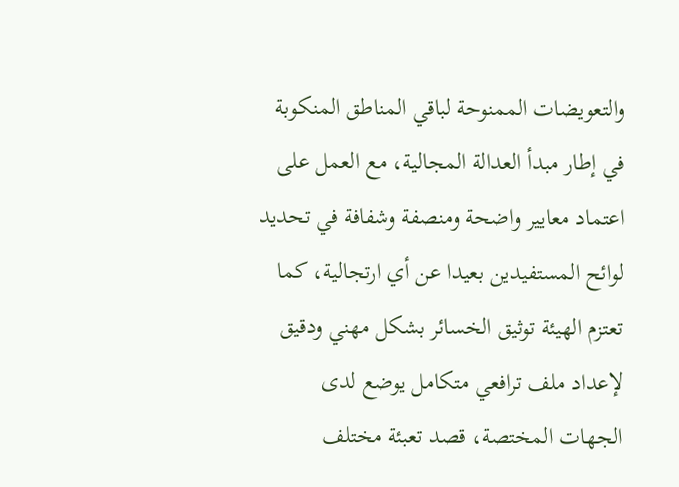والتعويضات الممنوحة لباقي المناطق المنكوبة في إطار مبدأ العدالة المجالية، مع العمل على اعتماد معايير واضحة ومنصفة وشفافة في تحديد لوائح المستفيدين بعيدا عن أي ارتجالية، كما تعتزم الهيئة توثيق الخسائر بشكل مهني ودقيق لإعداد ملف ترافعي متكامل يوضع لدى الجهات المختصة، قصد تعبئة مختلف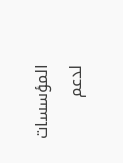المؤسسات لدعم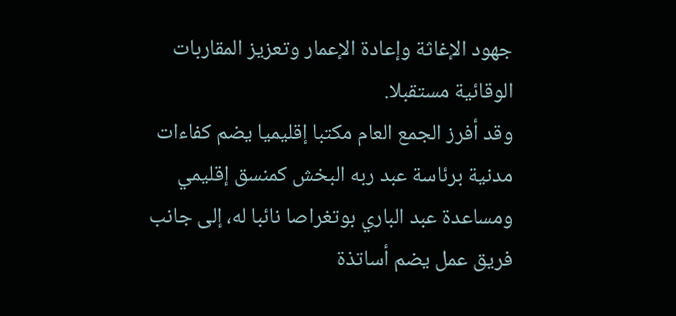جهود الإغاثة وإعادة الإعمار وتعزيز المقاربات الوقائية مستقبلا.
وقد أفرز الجمع العام مكتبا إقليميا يضم كفاءات مدنية برئاسة عبد ربه البخش كمنسق إقليمي ومساعدة عبد الباري بوتغراصا نائبا له، إلى جانب فريق عمل يضم أساتذة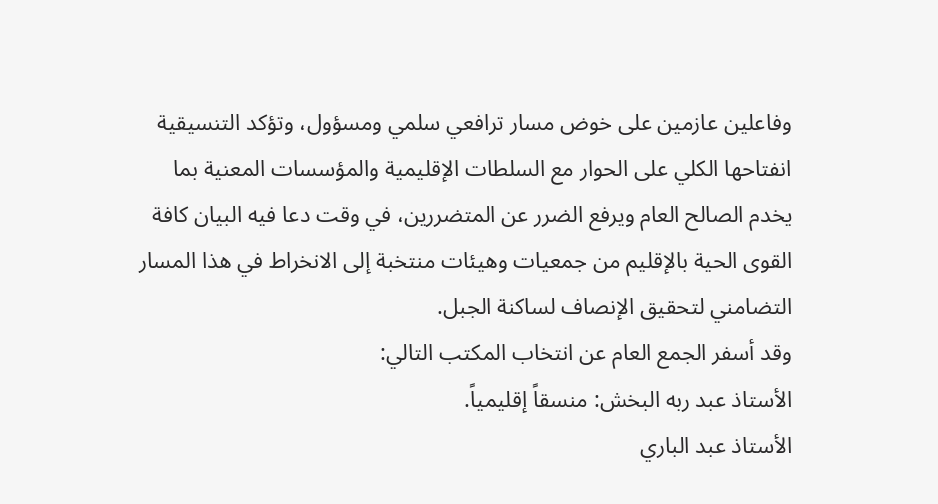وفاعلين عازمين على خوض مسار ترافعي سلمي ومسؤول، وتؤكد التنسيقية انفتاحها الكلي على الحوار مع السلطات الإقليمية والمؤسسات المعنية بما يخدم الصالح العام ويرفع الضرر عن المتضررين، في وقت دعا فيه البيان كافة القوى الحية بالإقليم من جمعيات وهيئات منتخبة إلى الانخراط في هذا المسار التضامني لتحقيق الإنصاف لساكنة الجبل.
وقد أسفر الجمع العام عن انتخاب المكتب التالي:
الأستاذ عبد ربه البخش: منسقاً إقليمياً.
الأستاذ عبد الباري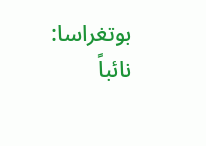بوتغراسا: نائباً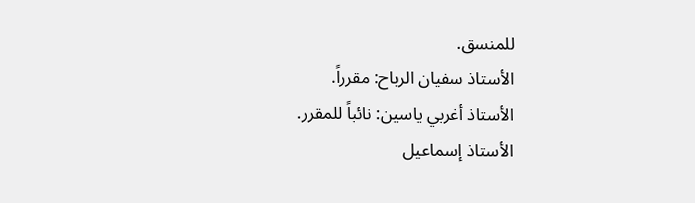للمنسق.
الأستاذ سفيان الرباح: مقرراً.
الأستاذ أغربي ياسين: نائباً للمقرر.
الأستاذ إسماعيل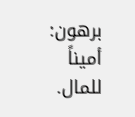برهون: أميناً للمال.